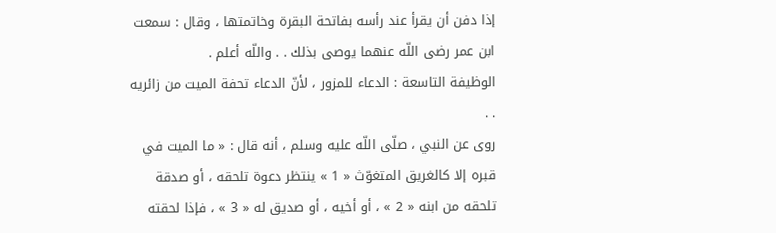إذا دفن أن يقرأ عند رأسه بفاتحة البقرة وخاتمتها ، وقال : سمعت ابن عمر رضى اللّه عنهما يوصى بذلك . . واللّه أعلم .
الوظيفة التاسعة : الدعاء للمزور ، لأنّ الدعاء تحفة الميت من زائريه . .
روى عن النبي ، صلّى اللّه عليه وسلم ، أنه قال : « ما الميت في قبره إلا كالغريق المتغوّث « 1 » ينتظر دعوة تلحقه ، أو صدقة تلحقه من ابنه « 2 » ، أو أخيه ، أو صديق له « 3 » ، فإذا لحقته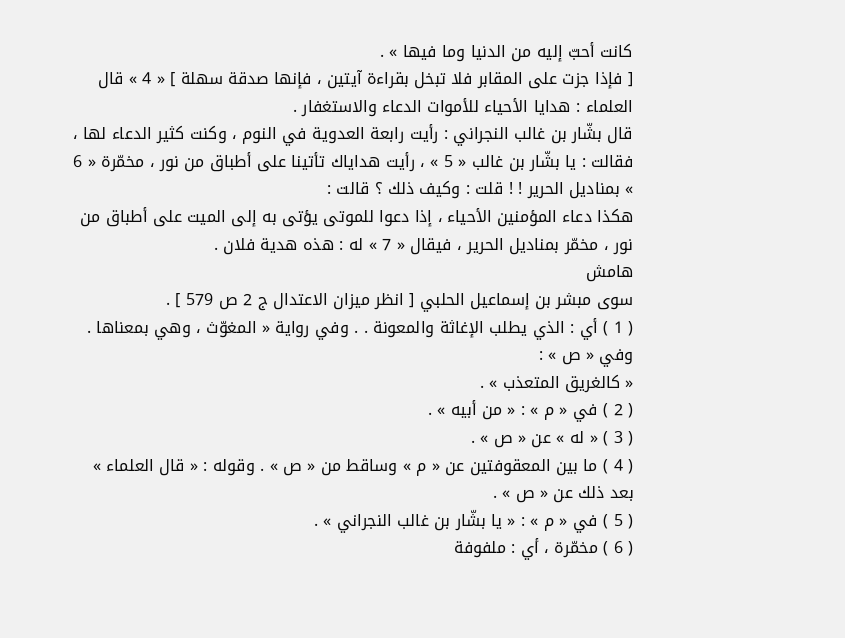كانت أحبّ إليه من الدنيا وما فيها » .
[ فإذا جزت على المقابر فلا تبخل بقراءة آيتين ، فإنها صدقة سهلة ] « 4 » قال العلماء : هدايا الأحياء للأموات الدعاء والاستغفار .
قال بشّار بن غالب النجراني : رأيت رابعة العدوية في النوم ، وكنت كثير الدعاء لها ، فقالت : يا بشّار بن غالب « 5 » ، رأيت هداياك تأتينا على أطباق من نور ، مخمّرة « 6 » بمناديل الحرير ! ! قلت : وكيف ذلك ؟ قالت :
هكذا دعاء المؤمنين الأحياء ، إذا دعوا للموتى يؤتى به إلى الميت على أطباق من نور ، مخمّر بمناديل الحرير ، فيقال « 7 » له : هذه هدية فلان .
هامش
سوى مبشر بن إسماعيل الحلبي [ انظر ميزان الاعتدال ج 2 ص 579 ] .
( 1 ) أي : الذي يطلب الإغاثة والمعونة . . وفي رواية « المغوّث ، وهي بمعناها . وفي « ص » :
« كالغريق المتعذب » .
( 2 ) في « م » : « من أبيه » .
( 3 ) « له » عن « ص » .
( 4 ) ما بين المعقوفتين عن « م » وساقط من « ص » . وقوله : « قال العلماء » بعد ذلك عن « ص » .
( 5 ) في « م » : « يا بشّار بن غالب النجراني » .
( 6 ) مخمّرة ، أي : ملفوفة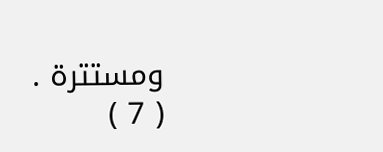ومستترة .
( 7 )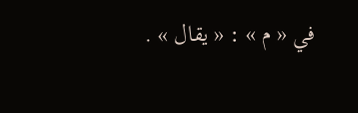في « م » : « يقال » .